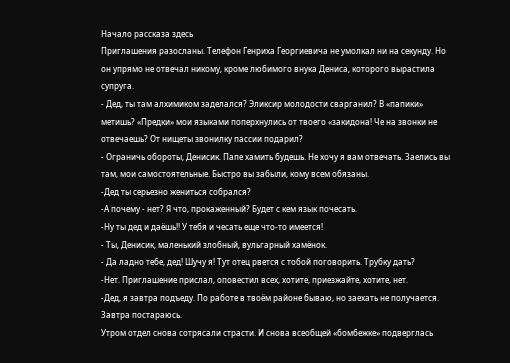Начало рассказа здесь
Приглашения разосланы. Телефон Генриха Георгиевича не умолкал ни на секунду. Но он упрямо не отвечал никому, кроме любимого внука Дениса, которого вырастила супруга.
- Дед, ты там алхимиком заделался? Эликсир молодости сварганил? В «папики» метишь? «Предки» мои языками поперхнулись от твоего «закидона! Че на звонки не отвечаешь? От нищеты звонилку пассии подарил?
- Ограничь обороты, Денисик. Папе хамить будешь. Не хочу я вам отвечать. Заелись вы там, мои самостоятельные. Быстро вы забыли, кому всем обязаны.
-Дед ты серьезно жениться собрался?
-А почему - нет? Я что, прокаженный? Будет с кем язык почесать.
-Ну ты дед и даёшь!! У тебя и чесать еще что-то имеется!
- Ты, Денисик, маленький злобный, вульгарный хамёнок.
- Да ладно тебе, дед! Шучу я! Тут отец рвется с тобой поговорить. Трубку дать?
-Нет. Приглашение прислал, оповестил всех, хотите, приезжайте, хотите, нет.
-Дед, я завтра подъеду. По работе в твоём районе бываю, но заехать не получается. Завтра постараюсь.
Утром отдел снова сотрясали страсти. И снова всеобщей «бомбежке» подверглась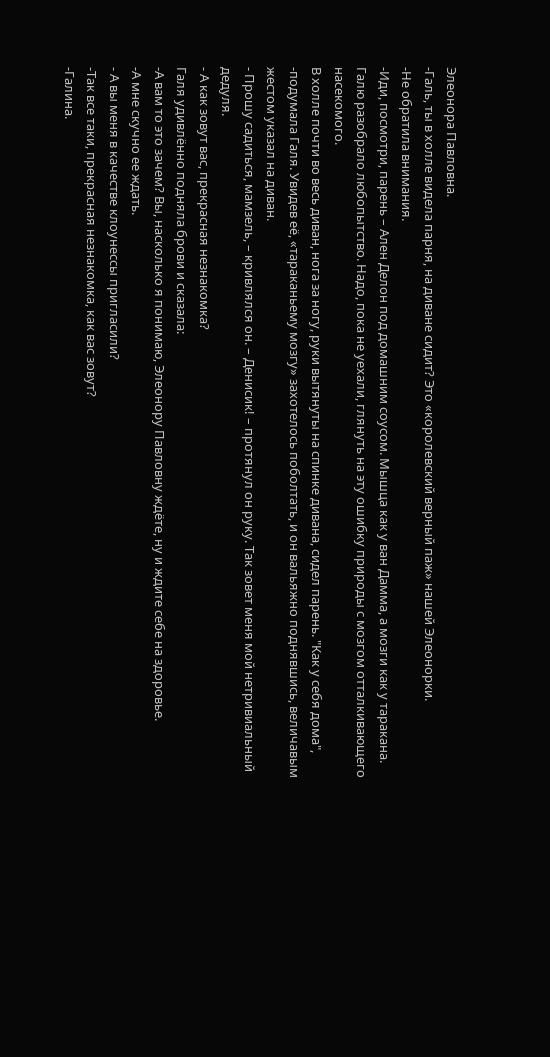Элеонора Павловна.
-Галь, ты в холле видела парня, на диване сидит? Это «королевский верный паж» нашей Элеонорки.
-Не обратила внимания.
-Иди, посмотри, парень – Ален Делон под домашним соусом. Мышца как у ван Дамма, а мозги как у таракана.
Галю разобрало любопытство. Надо, пока не уехали, глянуть на эту ошибку природы с мозгом отталкивающего насекомого.
В холле почти во весь диван, нога за ногу, руки вытянуты на спинке дивана, сидел парень. "Как у себя дома", -подумала Галя. Увидев её, «тараканьему мозгу» захотелось поболтать, и он вальяжно поднявшись, величавым жестом указал на диван.
- Прошу садиться, мамзель, – кривлялся он. – Денисик! – протянул он руку. Так зовет меня мой нетривиальный дедуля.
- А как зовут вас, прекрасная незнакомка?
Галя удивлённо подняла брови и сказала:
-А вам то это зачем? Вы, насколько я понимаю, Элеонору Павловну ждёте, ну и ждите себе на здоровье.
-А мне скучно ее ждать.
- А вы меня в качестве клоунессы пригласили?
-Так все таки, прекрасная незнакомка, как вас зовут?
-Галина.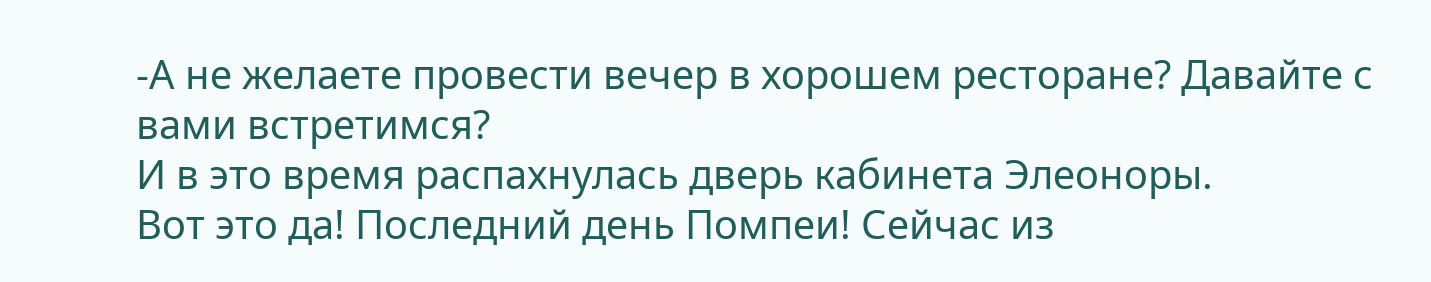-А не желаете провести вечер в хорошем ресторане? Давайте с вами встретимся?
И в это время распахнулась дверь кабинета Элеоноры.
Вот это да! Последний день Помпеи! Сейчас из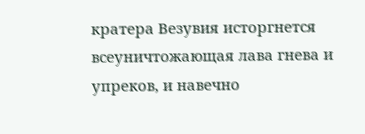кратера Везувия исторгнется всеуничтожающая лава гнева и упреков, и навечно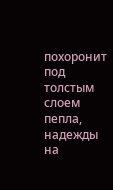похоронит под толстым слоем пепла, надежды на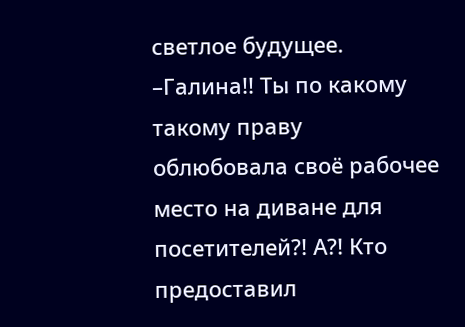светлое будущее.
–Галина!! Ты по какому такому праву облюбовала своё рабочее место на диване для посетителей?! А?! Кто предоставил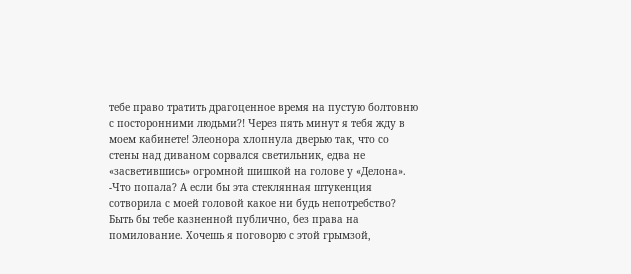тебе право тратить драгоценное время на пустую болтовню с посторонними людьми?! Через пять минут я тебя жду в моем кабинете! Элеонора хлопнула дверью так, что со стены над диваном сорвался светильник, едва не «засветившись» огромной шишкой на голове у «Делона».
-Что попала? А если бы эта стеклянная штукенция сотворила с моей головой какое ни будь непотребство? Быть бы тебе казненной публично, без права на помилование. Хочешь я поговорю с этой грымзой,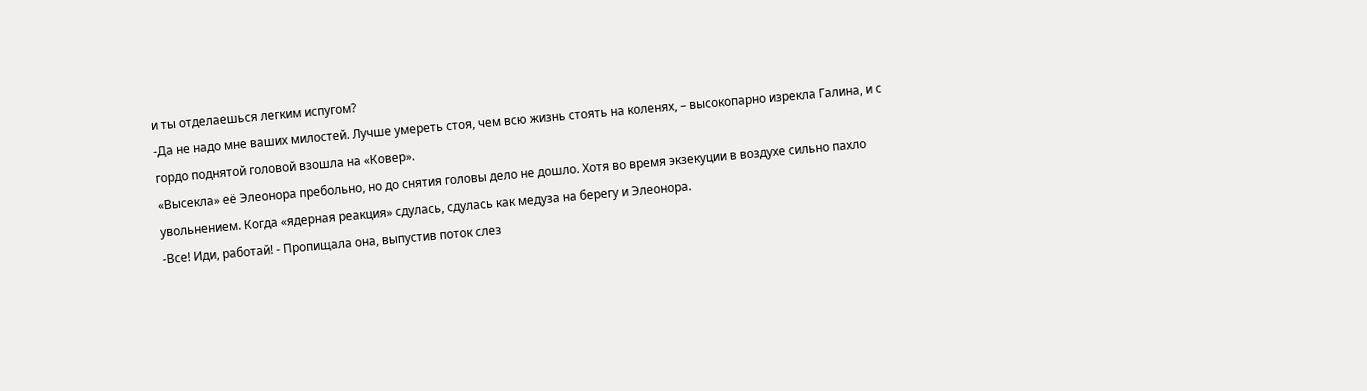и ты отделаешься легким испугом?
-Да не надо мне ваших милостей. Лучше умереть стоя, чем всю жизнь стоять на коленях, – высокопарно изрекла Галина, и с гордо поднятой головой взошла на «Ковер».
«Высекла» её Элеонора пребольно, но до снятия головы дело не дошло. Хотя во время экзекуции в воздухе сильно пахло увольнением. Когда «ядерная реакция» сдулась, сдулась как медуза на берегу и Элеонора.
-Все! Иди, работай! - Пропищала она, выпустив поток слез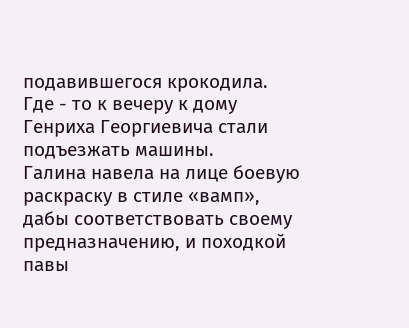подавившегося крокодила.
Где - то к вечеру к дому Генриха Георгиевича стали подъезжать машины.
Галина навела на лице боевую раскраску в стиле «вамп», дабы соответствовать своему предназначению, и походкой павы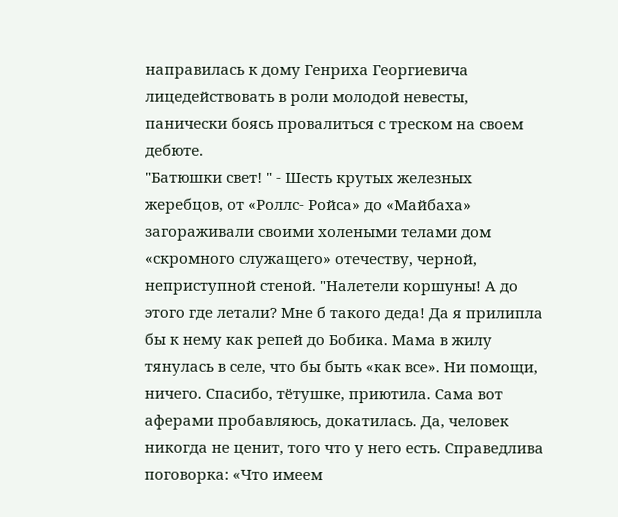направилась к дому Генриха Георгиевича лицедействовать в роли молодой невесты, панически боясь провалиться с треском на своем дебюте.
"Батюшки свет! " - Шесть крутых железных жеребцов, от «Роллс- Ройса» до «Майбаха» загораживали своими холеными телами дом «скромного служащего» отечеству, черной, неприступной стеной. "Налетели коршуны! А до этого где летали? Мне б такого деда! Да я прилипла бы к нему как репей до Бобика. Мама в жилу тянулась в селе, что бы быть «как все». Ни помощи, ничего. Спасибо, тётушке, приютила. Сама вот аферами пробавляюсь, докатилась. Да, человек никогда не ценит, того что у него есть. Справедлива поговорка: «Что имеем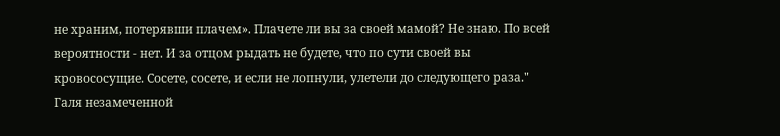не храним, потерявши плачем». Плачете ли вы за своей мамой? Не знаю. По всей вероятности - нет. И за отцом рыдать не будете, что по сути своей вы кровососущие. Сосете, сосете, и если не лопнули, улетели до следующего раза."
Галя незамеченной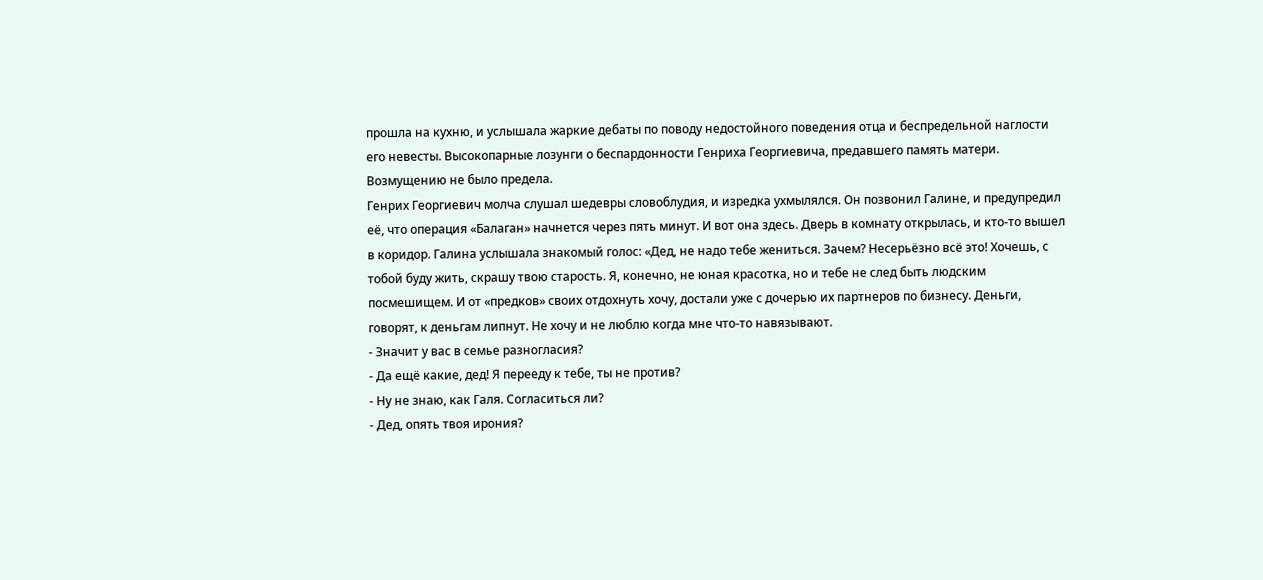прошла на кухню, и услышала жаркие дебаты по поводу недостойного поведения отца и беспредельной наглости его невесты. Высокопарные лозунги о беспардонности Генриха Георгиевича, предавшего память матери. Возмущению не было предела.
Генрих Георгиевич молча слушал шедевры словоблудия, и изредка ухмылялся. Он позвонил Галине, и предупредил её, что операция «Балаган» начнется через пять минут. И вот она здесь. Дверь в комнату открылась, и кто-то вышел в коридор. Галина услышала знакомый голос: «Дед, не надо тебе жениться. Зачем? Несерьёзно всё это! Хочешь, с тобой буду жить, скрашу твою старость. Я, конечно, не юная красотка, но и тебе не след быть людским посмешищем. И от «предков» своих отдохнуть хочу, достали уже с дочерью их партнеров по бизнесу. Деньги, говорят, к деньгам липнут. Не хочу и не люблю когда мне что-то навязывают.
- Значит у вас в семье разногласия?
- Да ещё какие, дед! Я перееду к тебе, ты не против?
- Ну не знаю, как Галя. Согласиться ли?
- Дед, опять твоя ирония?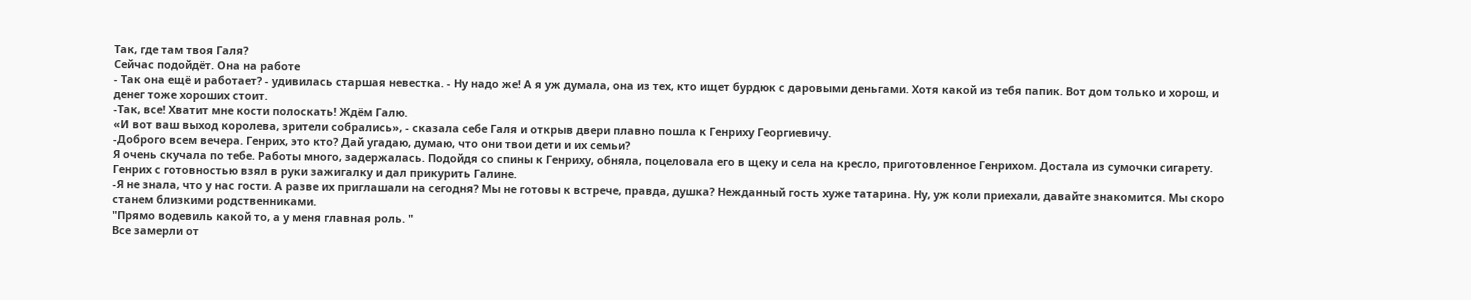Так, где там твоя Галя?
Сейчас подойдёт. Она на работе
- Так она ещё и работает? - удивилась старшая невестка. - Ну надо же! А я уж думала, она из тех, кто ищет бурдюк с даровыми деньгами. Хотя какой из тебя папик. Вот дом только и хорош, и денег тоже хороших стоит.
-Так, все! Хватит мне кости полоскать! Ждём Галю.
«И вот ваш выход королева, зрители собрались», - сказала себе Галя и открыв двери плавно пошла к Генриху Георгиевичу.
-Доброго всем вечера. Генрих, это кто? Дай угадаю, думаю, что они твои дети и их семьи?
Я очень скучала по тебе. Работы много, задержалась. Подойдя со спины к Генриху, обняла, поцеловала его в щеку и села на кресло, приготовленное Генрихом. Достала из сумочки сигарету. Генрих с готовностью взял в руки зажигалку и дал прикурить Галине.
-Я не знала, что у нас гости. А разве их приглашали на сегодня? Мы не готовы к встрече, правда, душка? Нежданный гость хуже татарина. Ну, уж коли приехали, давайте знакомится. Мы скоро станем близкими родственниками.
"Прямо водевиль какой то, а у меня главная роль. "
Все замерли от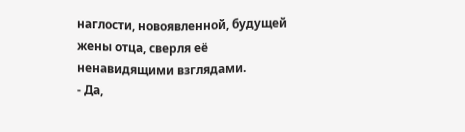наглости, новоявленной, будущей жены отца, сверля её ненавидящими взглядами.
- Да,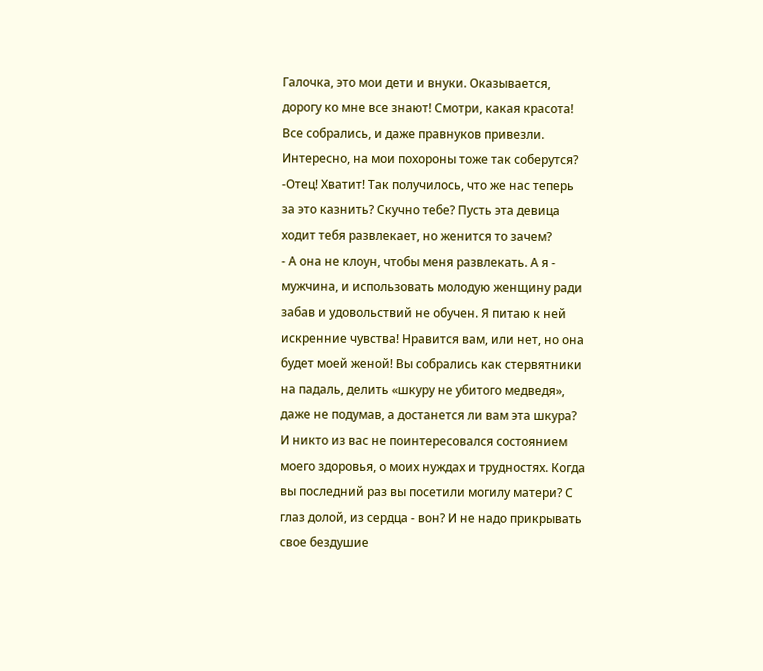Галочка, это мои дети и внуки. Оказывается, дорогу ко мне все знают! Смотри, какая красота! Все собрались, и даже правнуков привезли. Интересно, на мои похороны тоже так соберутся?
-Отец! Хватит! Так получилось, что же нас теперь за это казнить? Скучно тебе? Пусть эта девица ходит тебя развлекает, но женится то зачем?
- А она не клоун, чтобы меня развлекать. А я - мужчина, и использовать молодую женщину ради забав и удовольствий не обучен. Я питаю к ней искренние чувства! Нравится вам, или нет, но она будет моей женой! Вы собрались как стервятники на падаль, делить «шкуру не убитого медведя», даже не подумав, а достанется ли вам эта шкура? И никто из вас не поинтересовался состоянием моего здоровья, о моих нуждах и трудностях. Когда вы последний раз вы посетили могилу матери? С глаз долой, из сердца - вон? И не надо прикрывать свое бездушие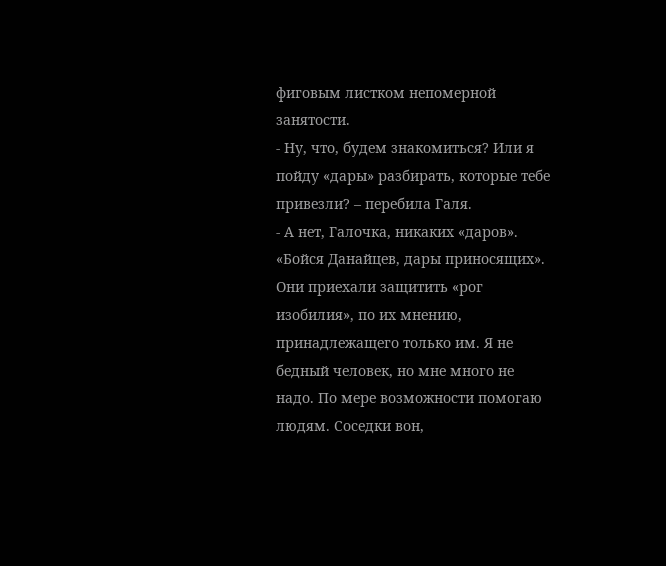фиговым листком непомерной занятости.
- Ну, что, будем знакомиться? Или я пойду «дары» разбирать, которые тебе привезли? – перебила Галя.
- А нет, Галочка, никаких «даров». «Бойся Данайцев, дары приносящих». Они приехали защитить «рог изобилия», по их мнению, принадлежащего только им. Я не бедный человек, но мне много не надо. По мере возможности помогаю людям. Соседки вон,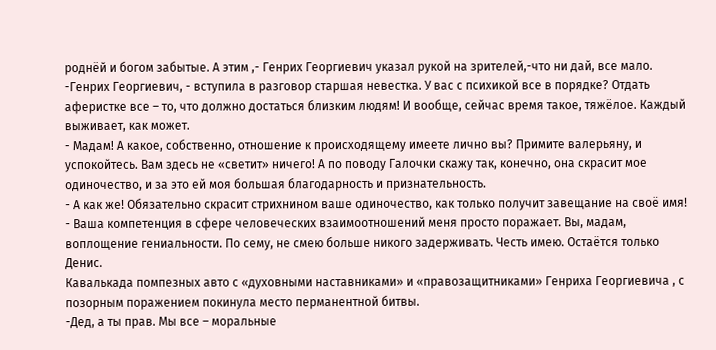роднёй и богом забытые. А этим ,- Генрих Георгиевич указал рукой на зрителей,-что ни дай, все мало.
-Генрих Георгиевич, - вступила в разговор старшая невестка. У вас с психикой все в порядке? Отдать аферистке все – то, что должно достаться близким людям! И вообще, сейчас время такое, тяжёлое. Каждый выживает, как может.
- Мадам! А какое, собственно, отношение к происходящему имеете лично вы? Примите валерьяну, и успокойтесь. Вам здесь не «светит» ничего! А по поводу Галочки скажу так, конечно, она скрасит мое одиночество, и за это ей моя большая благодарность и признательность.
- А как же! Обязательно скрасит стрихнином ваше одиночество, как только получит завещание на своё имя!
- Ваша компетенция в сфере человеческих взаимоотношений меня просто поражает. Вы, мадам, воплощение гениальности. По сему, не смею больше никого задерживать. Честь имею. Остаётся только Денис.
Кавалькада помпезных авто с «духовными наставниками» и «правозащитниками» Генриха Георгиевича , с позорным поражением покинула место перманентной битвы.
-Дед, а ты прав. Мы все – моральные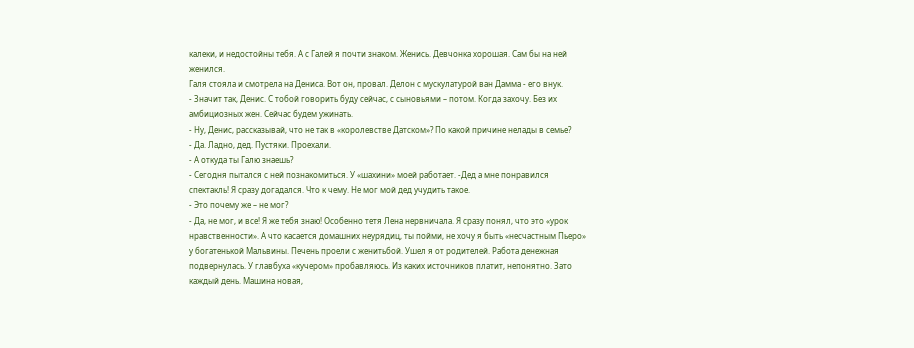калеки, и недостойны тебя. А с Галей я почти знаком. Женись. Девчонка хорошая. Сам бы на ней женился.
Галя стояла и смотрела на Дениса. Вот он, провал. Делон с мускулатурой ван Дамма - его внук.
- Значит так, Денис. С тобой говорить буду сейчас, с сыновьями – потом. Когда захочу. Без их амбициозных жен. Сейчас будем ужинать.
- Ну, Денис, рассказывай, что не так в «королевстве Датском»? По какой причине нелады в семье?
- Да. Ладно, дед. Пустяки. Проехали.
- А откуда ты Галю знаешь?
- Сегодня пытался с ней познакомиться. У «шахини» моей работает. -Дед а мне понравился спектакль! Я сразу догадался. Что к чему. Не мог мой дед учудить такое.
- Это почему же – не мог?
- Да, не мог, и все! Я же тебя знаю! Особенно тетя Лена нервничала. Я сразу понял, что это «урок нравственности». А что касается домашних неурядиц, ты пойми, не хочу я быть «несчастным Пьеро» у богатенькой Мальвины. Печень проели с женитьбой. Ушел я от родителей. Работа денежная подвернулась. У главбуха «кучером» пробавляюсь. Из каких источников платит, непонятно. Зато каждый день. Машина новая,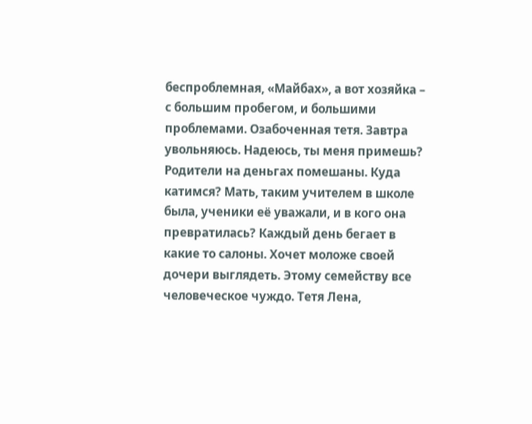беспроблемная, «Майбах», а вот хозяйка – с большим пробегом, и большими проблемами. Озабоченная тетя. Завтра увольняюсь. Надеюсь, ты меня примешь?
Родители на деньгах помешаны. Куда катимся? Мать, таким учителем в школе была, ученики её уважали, и в кого она превратилась? Каждый день бегает в какие то салоны. Хочет моложе своей дочери выглядеть. Этому семейству все человеческое чуждо. Тетя Лена,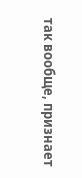так вообще, признает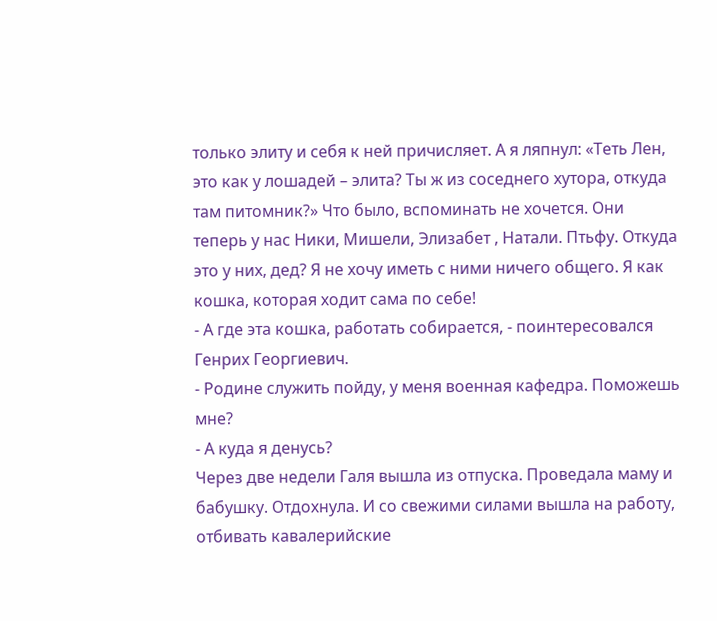только элиту и себя к ней причисляет. А я ляпнул: «Теть Лен, это как у лошадей – элита? Ты ж из соседнего хутора, откуда там питомник?» Что было, вспоминать не хочется. Они теперь у нас Ники, Мишели, Элизабет , Натали. Птьфу. Откуда это у них, дед? Я не хочу иметь с ними ничего общего. Я как кошка, которая ходит сама по себе!
- А где эта кошка, работать собирается, - поинтересовался Генрих Георгиевич.
- Родине служить пойду, у меня военная кафедра. Поможешь мне?
- А куда я денусь?
Через две недели Галя вышла из отпуска. Проведала маму и бабушку. Отдохнула. И со свежими силами вышла на работу, отбивать кавалерийские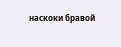наскоки бравой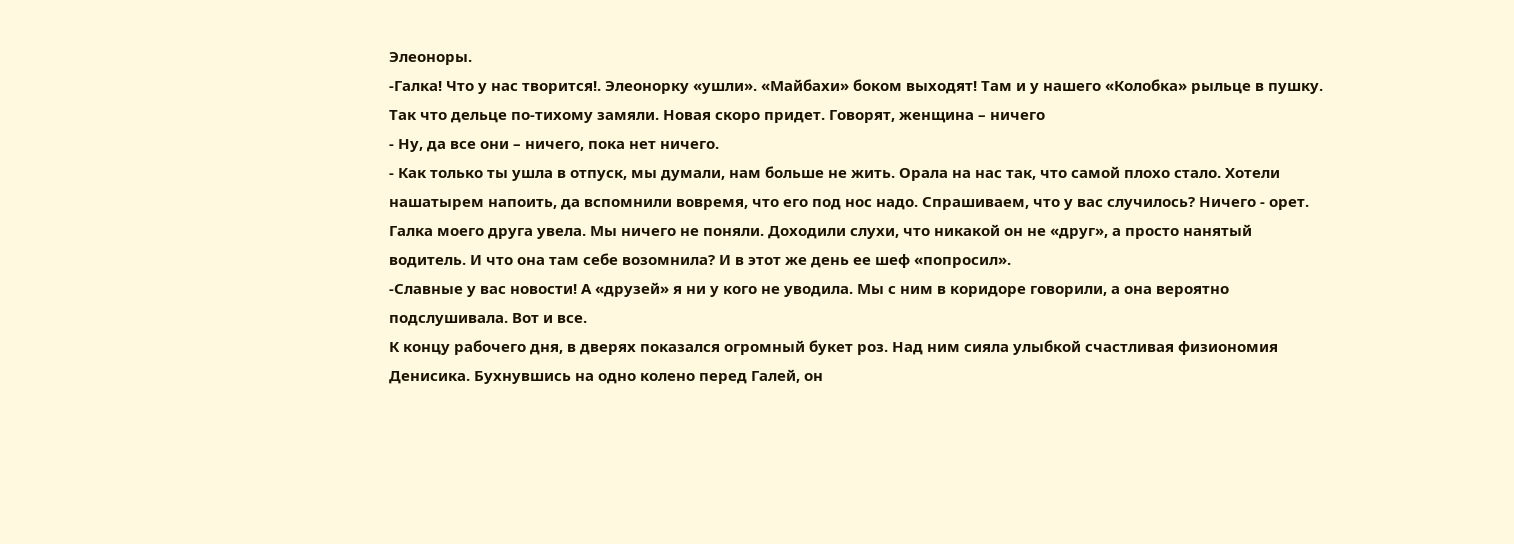Элеоноры.
-Галка! Что у нас творится!. Элеонорку «ушли». «Майбахи» боком выходят! Там и у нашего «Колобка» рыльце в пушку. Так что дельце по-тихому замяли. Новая скоро придет. Говорят, женщина – ничего
- Ну, да все они – ничего, пока нет ничего.
- Как только ты ушла в отпуск, мы думали, нам больше не жить. Орала на нас так, что самой плохо стало. Хотели нашатырем напоить, да вспомнили вовремя, что его под нос надо. Спрашиваем, что у вас случилось? Ничего - орет. Галка моего друга увела. Мы ничего не поняли. Доходили слухи, что никакой он не «друг», а просто нанятый водитель. И что она там себе возомнила? И в этот же день ее шеф «попросил».
-Славные у вас новости! А «друзей» я ни у кого не уводила. Мы с ним в коридоре говорили, а она вероятно подслушивала. Вот и все.
К концу рабочего дня, в дверях показался огромный букет роз. Над ним сияла улыбкой счастливая физиономия Денисика. Бухнувшись на одно колено перед Галей, он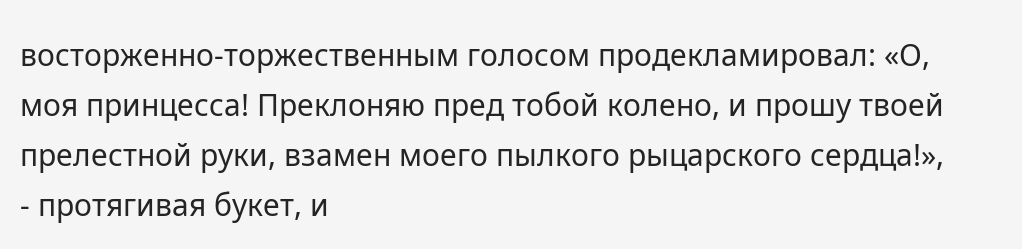восторженно-торжественным голосом продекламировал: «О, моя принцесса! Преклоняю пред тобой колено, и прошу твоей прелестной руки, взамен моего пылкого рыцарского сердца!», - протягивая букет, и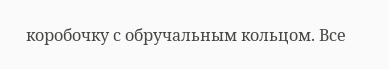коробочку с обручальным кольцом. Все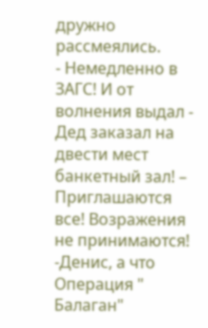дружно рассмеялись.
- Немедленно в ЗАГС! И от волнения выдал - Дед заказал на двести мест банкетный зал! – Приглашаются все! Возражения не принимаются!
-Денис, а что Операция " Балаган"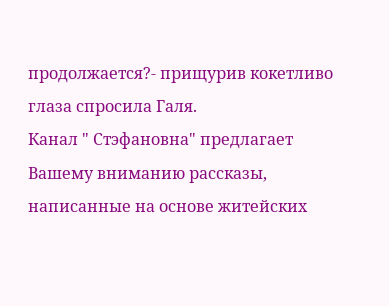продолжается?- прищурив кокетливо глаза спросила Галя.
Канал " Стэфановна" предлагает Вашему вниманию рассказы, написанные на основе житейских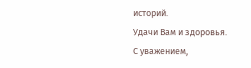историй.
Удачи Вам и здоровья.
С уважением,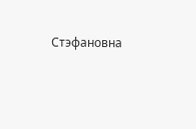Стэфановна